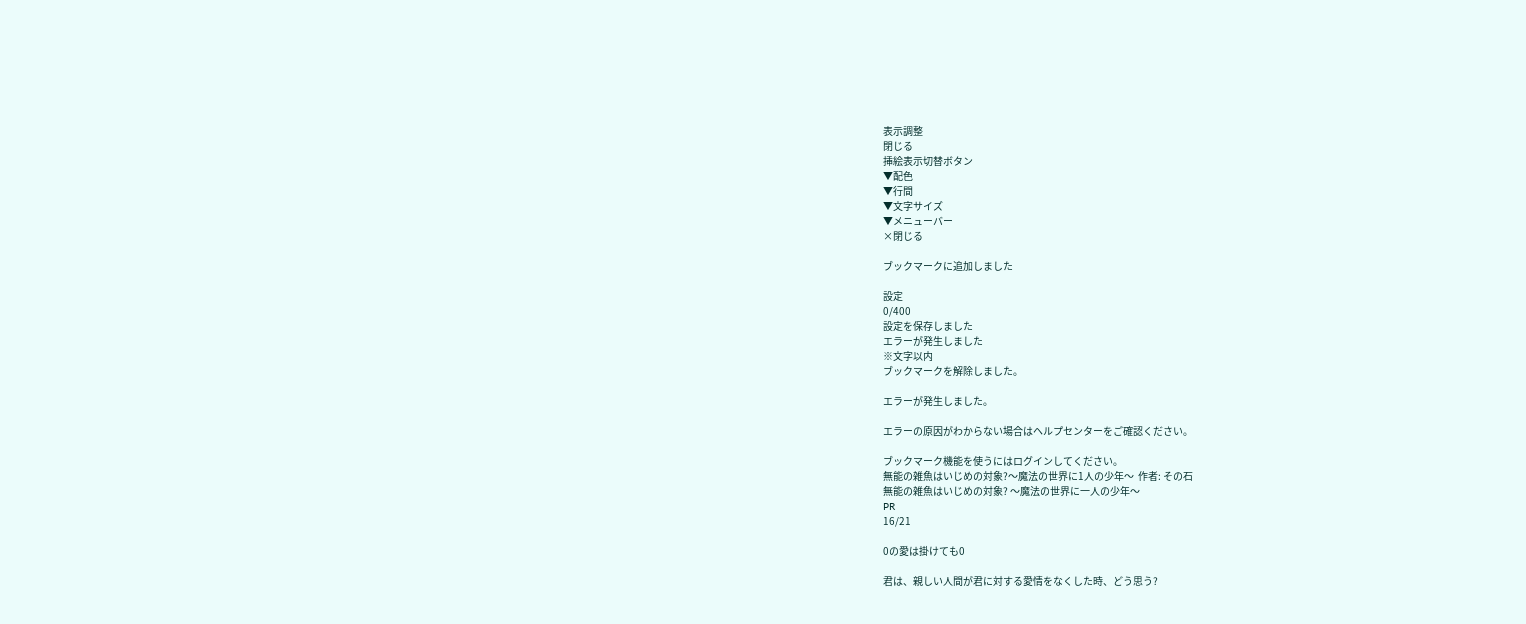表示調整
閉じる
挿絵表示切替ボタン
▼配色
▼行間
▼文字サイズ
▼メニューバー
×閉じる

ブックマークに追加しました

設定
0/400
設定を保存しました
エラーが発生しました
※文字以内
ブックマークを解除しました。

エラーが発生しました。

エラーの原因がわからない場合はヘルプセンターをご確認ください。

ブックマーク機能を使うにはログインしてください。
無能の雑魚はいじめの対象?〜魔法の世界に1人の少年〜  作者: その石
無能の雑魚はいじめの対象? 〜魔法の世界に一人の少年〜
PR
16/21

0の愛は掛けても0

君は、親しい人間が君に対する愛情をなくした時、どう思う?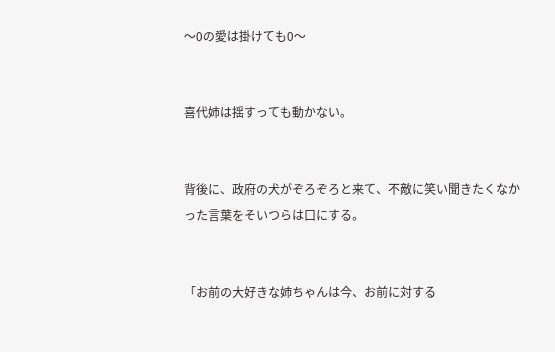〜0の愛は掛けても0〜


喜代姉は揺すっても動かない。


背後に、政府の犬がぞろぞろと来て、不敵に笑い聞きたくなかった言葉をそいつらは口にする。


「お前の大好きな姉ちゃんは今、お前に対する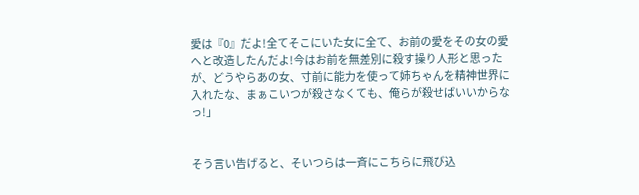愛は『0』だよ!全てそこにいた女に全て、お前の愛をその女の愛へと改造したんだよ!今はお前を無差別に殺す操り人形と思ったが、どうやらあの女、寸前に能力を使って姉ちゃんを精神世界に入れたな、まぁこいつが殺さなくても、俺らが殺せばいいからなっ!」


そう言い告げると、そいつらは一斉にこちらに飛び込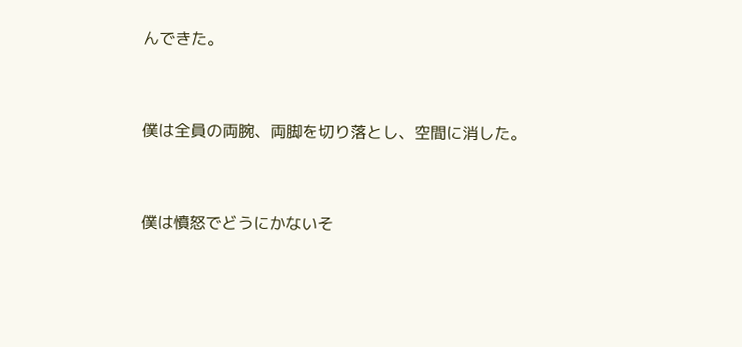んできた。


僕は全員の両腕、両脚を切り落とし、空間に消した。


僕は憤怒でどうにかないそ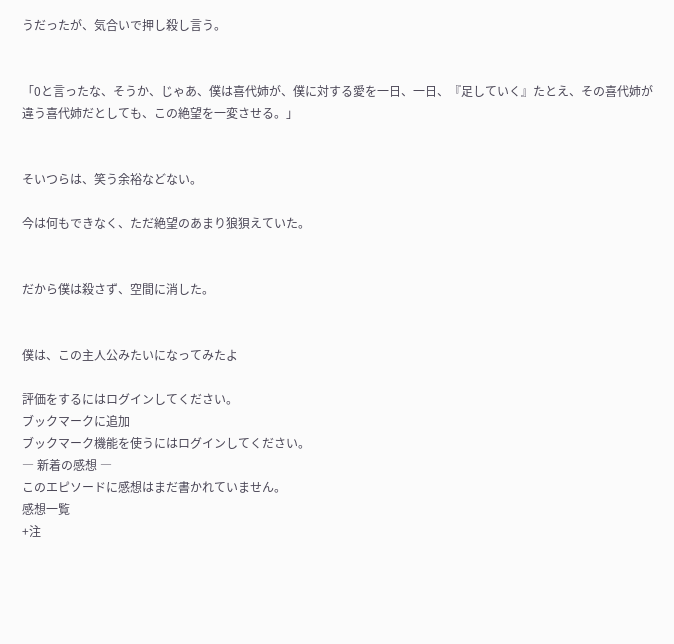うだったが、気合いで押し殺し言う。


「0と言ったな、そうか、じゃあ、僕は喜代姉が、僕に対する愛を一日、一日、『足していく』たとえ、その喜代姉が違う喜代姉だとしても、この絶望を一変させる。」


そいつらは、笑う余裕などない。

今は何もできなく、ただ絶望のあまり狼狽えていた。


だから僕は殺さず、空間に消した。


僕は、この主人公みたいになってみたよ

評価をするにはログインしてください。
ブックマークに追加
ブックマーク機能を使うにはログインしてください。
― 新着の感想 ―
このエピソードに感想はまだ書かれていません。
感想一覧
+注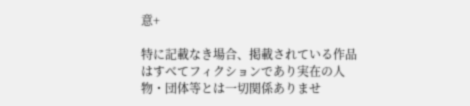意+

特に記載なき場合、掲載されている作品はすべてフィクションであり実在の人物・団体等とは一切関係ありませ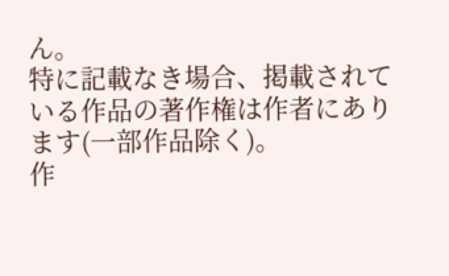ん。
特に記載なき場合、掲載されている作品の著作権は作者にあります(一部作品除く)。
作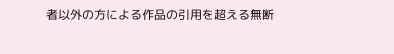者以外の方による作品の引用を超える無断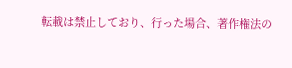転載は禁止しており、行った場合、著作権法の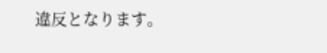違反となります。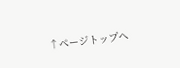↑ページトップへ